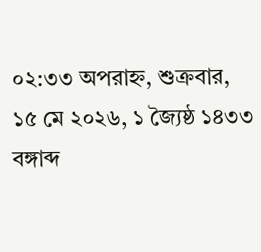০২:৩৩ অপরাহ্ন, শুক্রবার, ১৫ মে ২০২৬, ১ জ্যৈষ্ঠ ১৪৩৩ বঙ্গাব্দ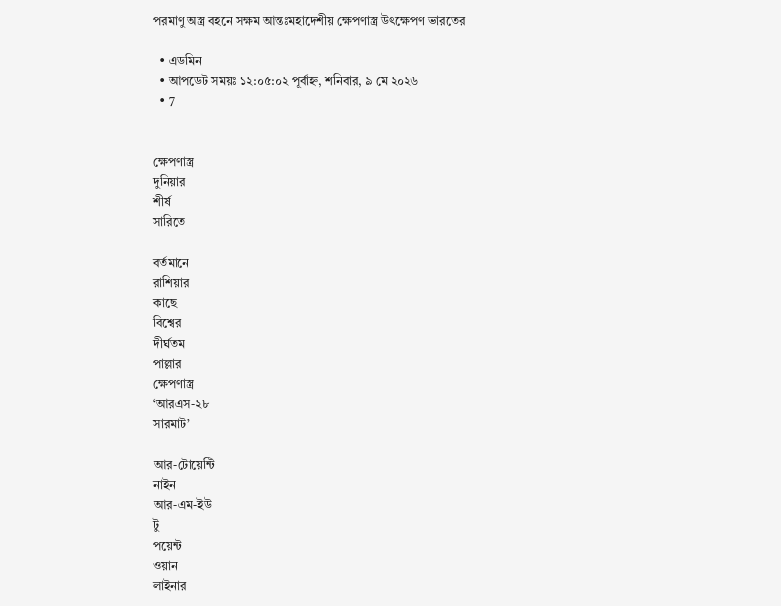পরমাণু অস্ত্র বহনে সক্ষম আন্তঃমহাদেশীয় ক্ষেপণাস্ত্র উৎক্ষেপণ ভারতের

  • এডমিন
  • আপডেট সময়ঃ ১২:০৫:০২ পূর্বাহ্ন, শনিবার, ৯ মে ২০২৬
  • 7


ক্ষেপণাস্ত্র
দুনিয়ার
শীর্ষ
সারিতে

বর্তমানে
রাশিয়ার
কাছে
বিশ্বের
দীর্ঘতম
পাল্লার
ক্ষেপণাস্ত্র
‘আরএস-২৮
সারমাট’

আর-টোয়েন্টি
নাইন
আর-এম-ইউ
টু
পয়েন্ট
ওয়ান
লাইনার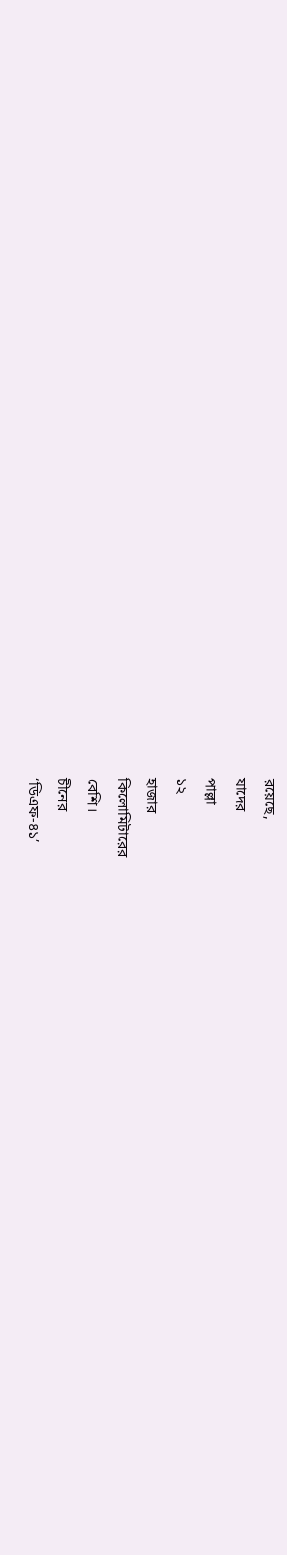রয়েছে,
যাদের
পাল্লা
১২
হাজার
কিলোমিটারের
বেশি।
চীনের
‘ডিএফ-৪১’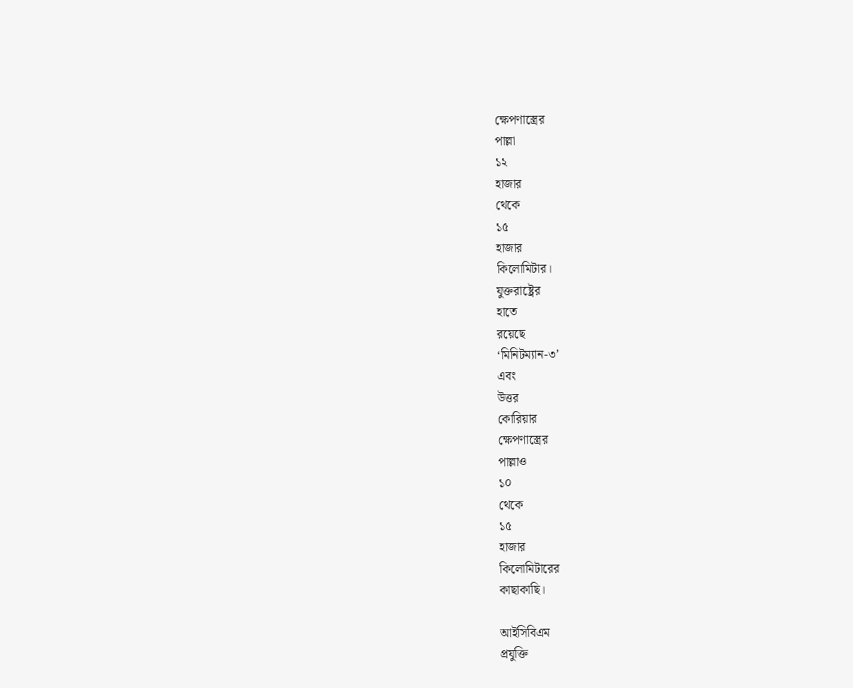ক্ষেপণাস্ত্রের
পাল্লা
১২
হাজার
থেকে
১৫
হাজার
কিলোমিটার।
যুক্তরাষ্ট্রের
হাতে
রয়েছে
‘মিনিটম্যান-৩’
এবং
উত্তর
কোরিয়ার
ক্ষেপণাস্ত্রের
পাল্লাও
১০
থেকে
১৫
হাজার
কিলোমিটারের
কাছাকাছি।

আইসিবিএম
প্রযুক্তি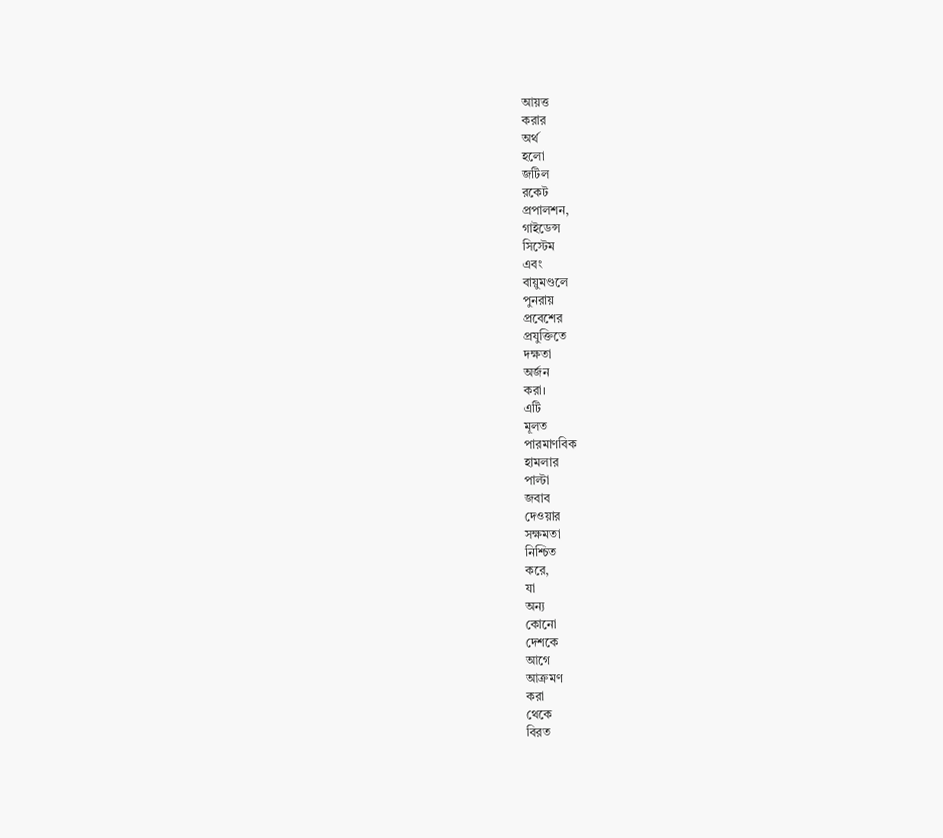আয়ত্ত
করার
অর্থ
হলো
জটিল
রকেট
প্রপালশন,
গাইডেন্স
সিস্টেম
এবং
বায়ুমণ্ডলে
পুনরায়
প্রবেশের
প্রযুক্তিতে
দক্ষতা
অর্জন
করা।
এটি
মূলত
পারমাণবিক
হামলার
পাল্টা
জবাব
দেওয়ার
সক্ষমতা
নিশ্চিত
করে,
যা
অন্য
কোনো
দেশকে
আগে
আক্রমণ
করা
থেকে
বিরত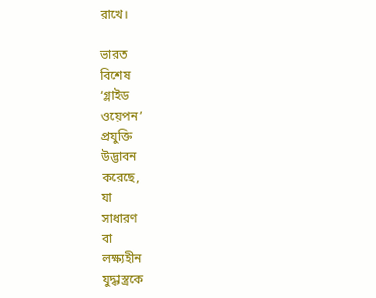রাখে।

ভারত
বিশেষ
‘গ্লাইড
ওয়েপন’
প্রযুক্তি
উদ্ভাবন
করেছে,
যা
সাধারণ
বা
লক্ষ্যহীন
যুদ্ধাস্ত্রকে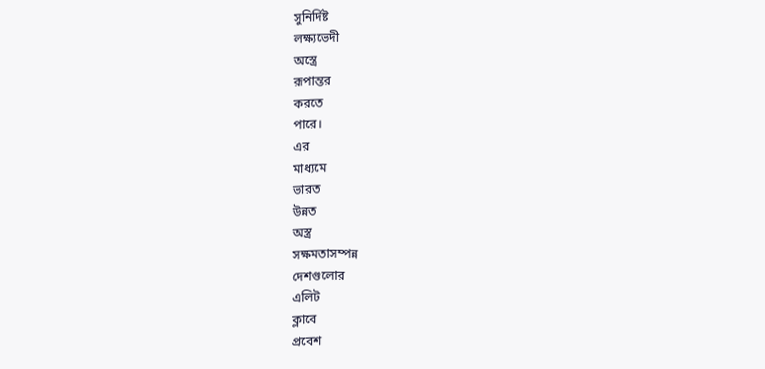সুনির্দিষ্ট
লক্ষ্যভেদী
অস্ত্রে
রূপান্তর
করতে
পারে।
এর
মাধ্যমে
ভারত
উন্নত
অস্ত্র
সক্ষমতাসম্পন্ন
দেশগুলোর
এলিট
ক্লাবে
প্রবেশ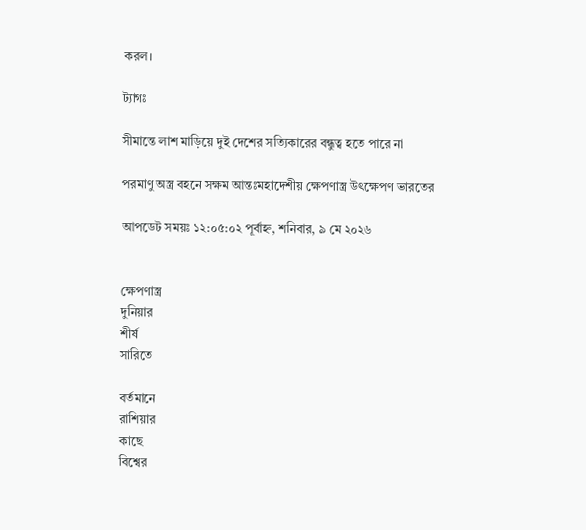করল।

ট্যাগঃ

সীমান্তে লাশ মাড়িয়ে দুই দেশের সত্যিকারের বন্ধুত্ব হতে পারে না

পরমাণু অস্ত্র বহনে সক্ষম আন্তঃমহাদেশীয় ক্ষেপণাস্ত্র উৎক্ষেপণ ভারতের

আপডেট সময়ঃ ১২:০৫:০২ পূর্বাহ্ন, শনিবার, ৯ মে ২০২৬


ক্ষেপণাস্ত্র
দুনিয়ার
শীর্ষ
সারিতে

বর্তমানে
রাশিয়ার
কাছে
বিশ্বের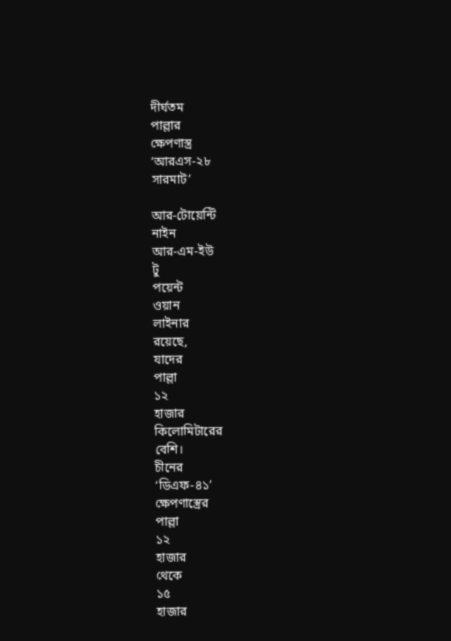দীর্ঘতম
পাল্লার
ক্ষেপণাস্ত্র
‘আরএস-২৮
সারমাট’

আর-টোয়েন্টি
নাইন
আর-এম-ইউ
টু
পয়েন্ট
ওয়ান
লাইনার
রয়েছে,
যাদের
পাল্লা
১২
হাজার
কিলোমিটারের
বেশি।
চীনের
‘ডিএফ-৪১’
ক্ষেপণাস্ত্রের
পাল্লা
১২
হাজার
থেকে
১৫
হাজার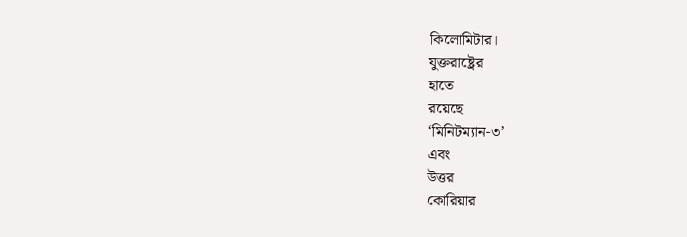কিলোমিটার।
যুক্তরাষ্ট্রের
হাতে
রয়েছে
‘মিনিটম্যান-৩’
এবং
উত্তর
কোরিয়ার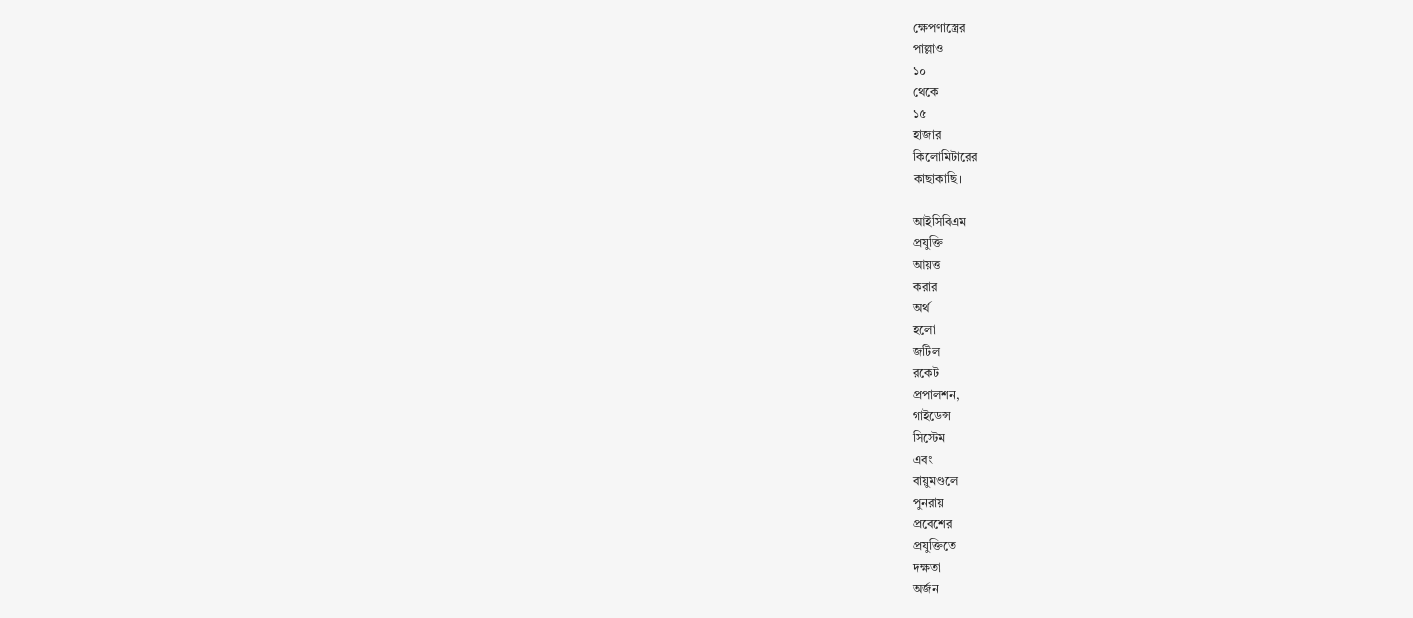ক্ষেপণাস্ত্রের
পাল্লাও
১০
থেকে
১৫
হাজার
কিলোমিটারের
কাছাকাছি।

আইসিবিএম
প্রযুক্তি
আয়ত্ত
করার
অর্থ
হলো
জটিল
রকেট
প্রপালশন,
গাইডেন্স
সিস্টেম
এবং
বায়ুমণ্ডলে
পুনরায়
প্রবেশের
প্রযুক্তিতে
দক্ষতা
অর্জন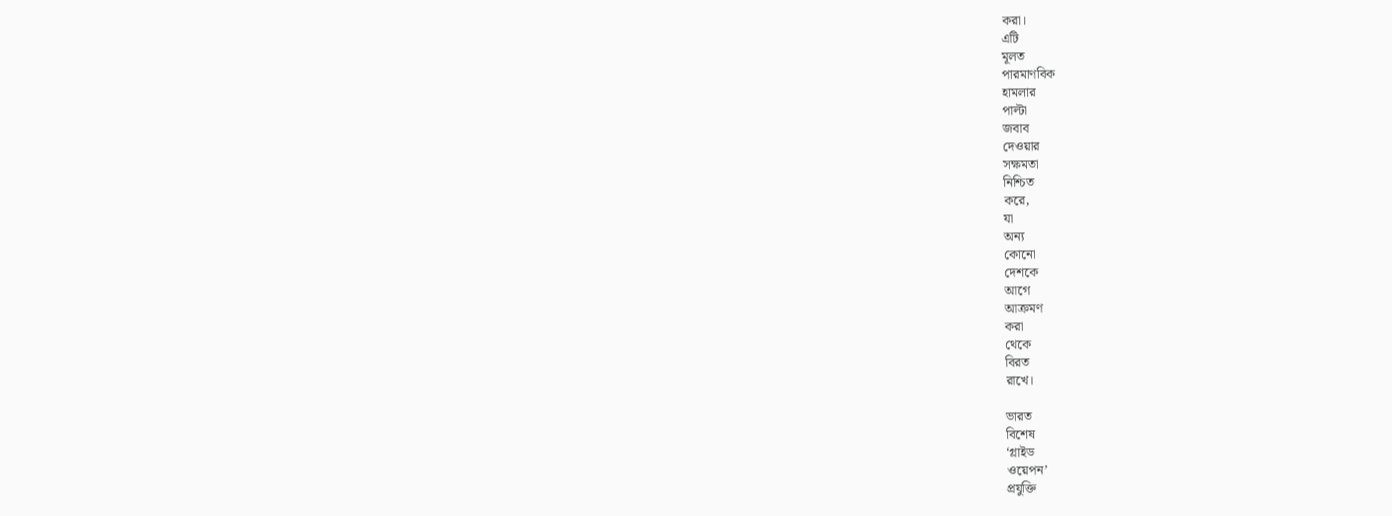করা।
এটি
মূলত
পারমাণবিক
হামলার
পাল্টা
জবাব
দেওয়ার
সক্ষমতা
নিশ্চিত
করে,
যা
অন্য
কোনো
দেশকে
আগে
আক্রমণ
করা
থেকে
বিরত
রাখে।

ভারত
বিশেষ
‘গ্লাইড
ওয়েপন’
প্রযুক্তি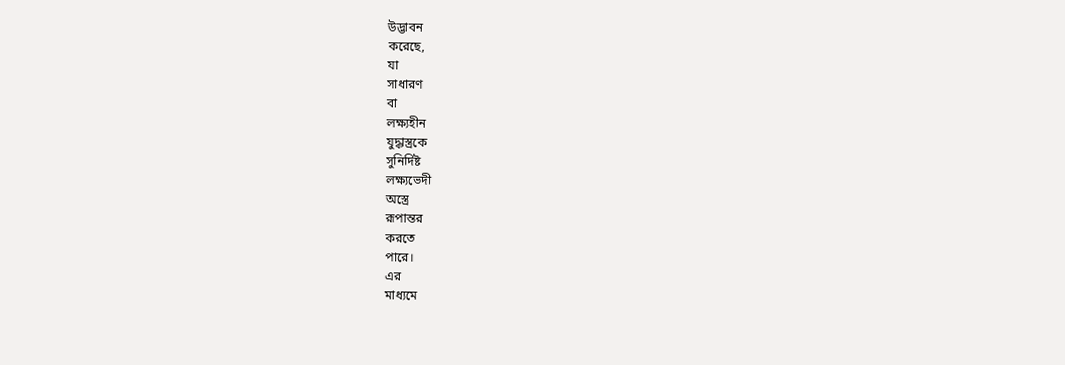উদ্ভাবন
করেছে,
যা
সাধারণ
বা
লক্ষ্যহীন
যুদ্ধাস্ত্রকে
সুনির্দিষ্ট
লক্ষ্যভেদী
অস্ত্রে
রূপান্তর
করতে
পারে।
এর
মাধ্যমে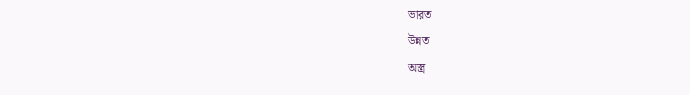ভারত
উন্নত
অস্ত্র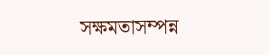সক্ষমতাসম্পন্ন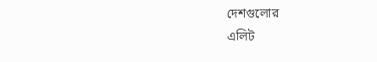দেশগুলোর
এলিট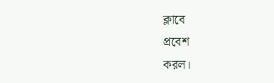ক্লাবে
প্রবেশ
করল।